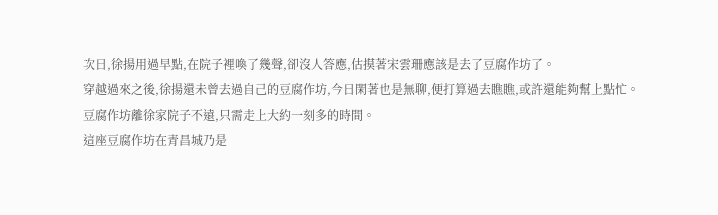次日,徐揚用過早點,在院子裡喚了幾聲,卻沒人答應,估摸著宋雲珊應該是去了豆腐作坊了。
穿越過來之後,徐揚還未曾去過自己的豆腐作坊,今日閑著也是無聊,便打算過去瞧瞧,或許還能夠幫上點忙。
豆腐作坊離徐家院子不遠,只需走上大約一刻多的時間。
這座豆腐作坊在青昌城乃是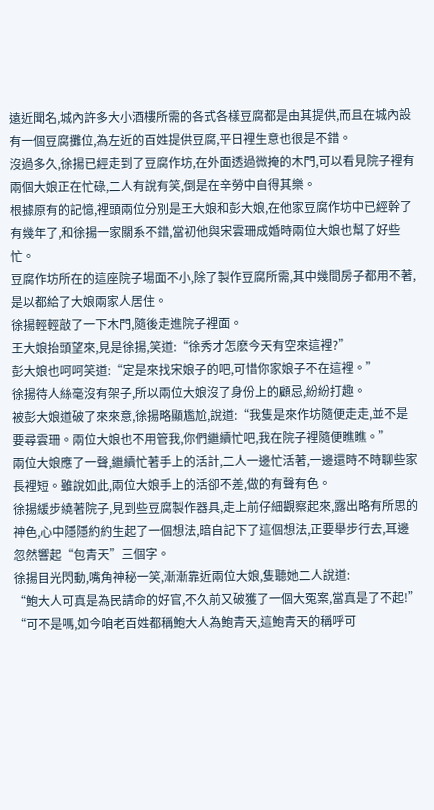遠近聞名,城內許多大小酒樓所需的各式各樣豆腐都是由其提供,而且在城內設有一個豆腐攤位,為左近的百姓提供豆腐,平日裡生意也很是不錯。
沒過多久,徐揚已經走到了豆腐作坊,在外面透過微掩的木門,可以看見院子裡有兩個大娘正在忙碌,二人有說有笑,倒是在辛勞中自得其樂。
根據原有的記憶,裡頭兩位分別是王大娘和彭大娘,在他家豆腐作坊中已經幹了有幾年了,和徐揚一家關系不錯,當初他與宋雲珊成婚時兩位大娘也幫了好些忙。
豆腐作坊所在的這座院子場面不小,除了製作豆腐所需,其中幾間房子都用不著,是以都給了大娘兩家人居住。
徐揚輕輕敲了一下木門,隨後走進院子裡面。
王大娘抬頭望來,見是徐揚,笑道:“徐秀才怎麽今天有空來這裡?”
彭大娘也呵呵笑道:“定是來找宋娘子的吧,可惜你家娘子不在這裡。”
徐揚待人絲毫沒有架子,所以兩位大娘沒了身份上的顧忌,紛紛打趣。
被彭大娘道破了來來意,徐揚略顯尷尬,說道:“我隻是來作坊隨便走走,並不是要尋雲珊。兩位大娘也不用管我,你們繼續忙吧,我在院子裡隨便瞧瞧。”
兩位大娘應了一聲,繼續忙著手上的活計,二人一邊忙活著,一邊還時不時聊些家長裡短。雖說如此,兩位大娘手上的活卻不差,做的有聲有色。
徐揚緩步繞著院子,見到些豆腐製作器具,走上前仔細觀察起來,露出略有所思的神色,心中隱隱約約生起了一個想法,暗自記下了這個想法,正要舉步行去,耳邊忽然響起“包青天”三個字。
徐揚目光閃動,嘴角神秘一笑,漸漸靠近兩位大娘,隻聽她二人說道:
“鮑大人可真是為民請命的好官,不久前又破獲了一個大冤案,當真是了不起!”
“可不是嗎,如今咱老百姓都稱鮑大人為鮑青天,這鮑青天的稱呼可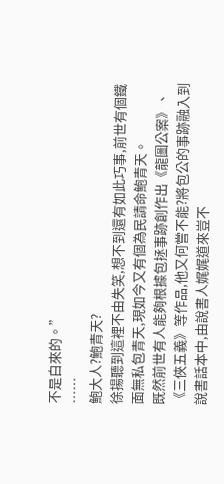不是白來的。”
……
鮑大人?鮑青天?
徐揚聽到這裡不由失笑,想不到還有如此巧事,前世有個鐵面無私包青天,現如今又有個為民請命鮑青天。
既然前世有人能夠根據包拯事跡創作出《龍圖公案》、《三俠五義》等作品,他又何嘗不能?將包公的事跡融入到說書話本中,由說書人娓娓道來豈不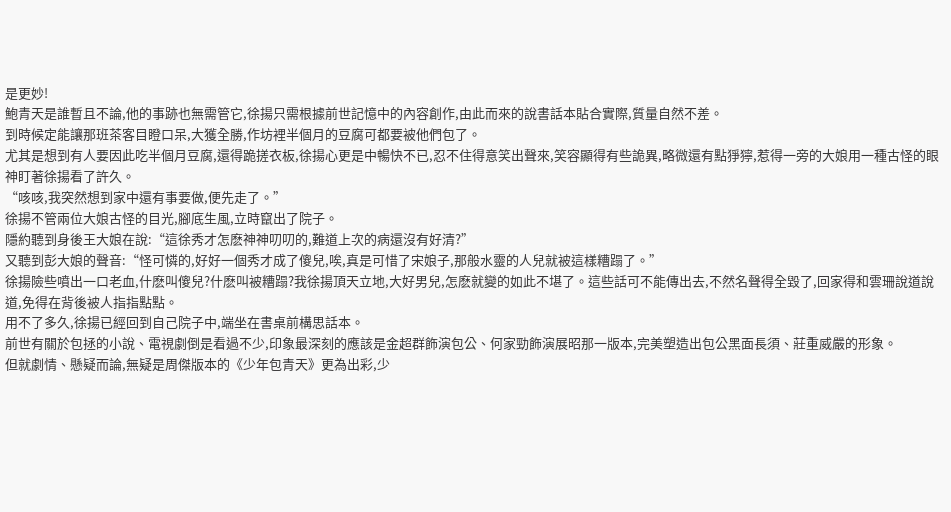是更妙!
鮑青天是誰暫且不論,他的事跡也無需管它,徐揚只需根據前世記憶中的內容創作,由此而來的說書話本貼合實際,質量自然不差。
到時候定能讓那班茶客目瞪口呆,大獲全勝,作坊裡半個月的豆腐可都要被他們包了。
尤其是想到有人要因此吃半個月豆腐,還得跪搓衣板,徐揚心更是中暢快不已,忍不住得意笑出聲來,笑容顯得有些詭異,略微還有點猙獰,惹得一旁的大娘用一種古怪的眼神盯著徐揚看了許久。
“咳咳,我突然想到家中還有事要做,便先走了。”
徐揚不管兩位大娘古怪的目光,腳底生風,立時竄出了院子。
隱約聽到身後王大娘在說:“這徐秀才怎麽神神叨叨的,難道上次的病還沒有好清?”
又聽到彭大娘的聲音:“怪可憐的,好好一個秀才成了傻兒,唉,真是可惜了宋娘子,那般水靈的人兒就被這樣糟蹋了。”
徐揚險些噴出一口老血,什麽叫傻兒?什麽叫被糟蹋?我徐揚頂天立地,大好男兒,怎麽就變的如此不堪了。這些話可不能傳出去,不然名聲得全毀了,回家得和雲珊說道說道,免得在背後被人指指點點。
用不了多久,徐揚已經回到自己院子中,端坐在書桌前構思話本。
前世有關於包拯的小說、電視劇倒是看過不少,印象最深刻的應該是金超群飾演包公、何家勁飾演展昭那一版本,完美塑造出包公黑面長須、莊重威嚴的形象。
但就劇情、懸疑而論,無疑是周傑版本的《少年包青天》更為出彩,少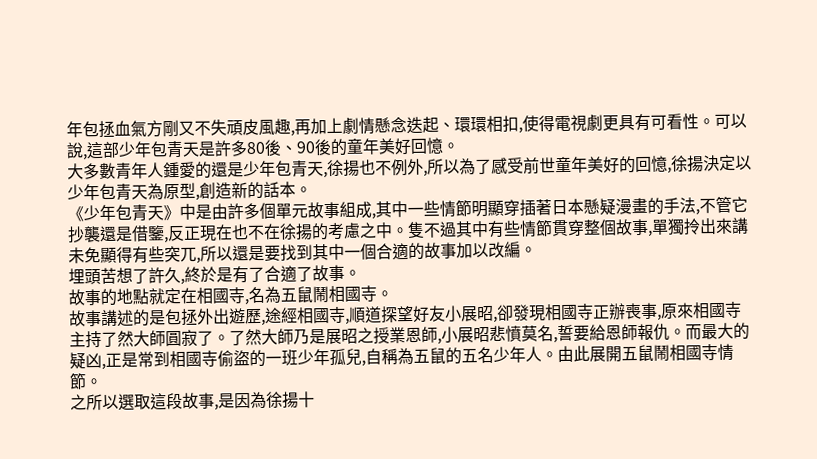年包拯血氣方剛又不失頑皮風趣,再加上劇情懸念迭起、環環相扣,使得電視劇更具有可看性。可以說,這部少年包青天是許多80後、90後的童年美好回憶。
大多數青年人鍾愛的還是少年包青天,徐揚也不例外,所以為了感受前世童年美好的回憶,徐揚決定以少年包青天為原型,創造新的話本。
《少年包青天》中是由許多個單元故事組成,其中一些情節明顯穿插著日本懸疑漫畫的手法,不管它抄襲還是借鑒,反正現在也不在徐揚的考慮之中。隻不過其中有些情節貫穿整個故事,單獨拎出來講未免顯得有些突兀,所以還是要找到其中一個合適的故事加以改編。
埋頭苦想了許久,終於是有了合適了故事。
故事的地點就定在相國寺,名為五鼠鬧相國寺。
故事講述的是包拯外出遊歷,途經相國寺,順道探望好友小展昭,卻發現相國寺正辦喪事,原來相國寺主持了然大師圓寂了。了然大師乃是展昭之授業恩師,小展昭悲憤莫名,誓要給恩師報仇。而最大的疑凶,正是常到相國寺偷盜的一班少年孤兒,自稱為五鼠的五名少年人。由此展開五鼠鬧相國寺情節。
之所以選取這段故事,是因為徐揚十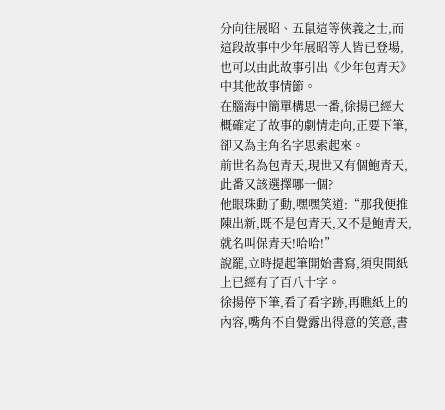分向往展昭、五鼠這等俠義之士,而這段故事中少年展昭等人皆已登場,也可以由此故事引出《少年包青天》中其他故事情節。
在腦海中簡單構思一番,徐揚已經大概確定了故事的劇情走向,正要下筆,卻又為主角名字思索起來。
前世名為包青天,現世又有個鮑青天,此番又該選擇哪一個?
他眼珠動了動,嘿嘿笑道:“那我便推陳出新,既不是包青天,又不是鮑青天,就名叫保青天!哈哈!”
說罷,立時提起筆開始書寫,須臾間紙上已經有了百八十字。
徐揚停下筆,看了看字跡,再瞧紙上的內容,嘴角不自覺露出得意的笑意,書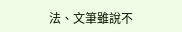法、文筆雖說不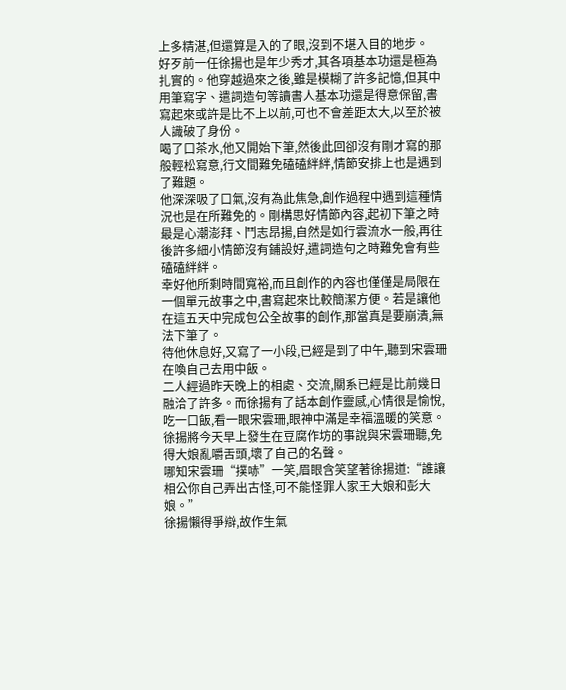上多精湛,但還算是入的了眼,沒到不堪入目的地步。
好歹前一任徐揚也是年少秀才,其各項基本功還是極為扎實的。他穿越過來之後,雖是模糊了許多記憶,但其中用筆寫字、遣詞造句等讀書人基本功還是得意保留,書寫起來或許是比不上以前,可也不會差距太大,以至於被人識破了身份。
喝了口茶水,他又開始下筆,然後此回卻沒有剛才寫的那般輕松寫意,行文間難免磕磕絆絆,情節安排上也是遇到了難題。
他深深吸了口氣,沒有為此焦急,創作過程中遇到這種情況也是在所難免的。剛構思好情節內容,起初下筆之時最是心潮澎拜、鬥志昂揚,自然是如行雲流水一般,再往後許多細小情節沒有鋪設好,遣詞造句之時難免會有些磕磕絆絆。
幸好他所剩時間寬裕,而且創作的內容也僅僅是局限在一個單元故事之中,書寫起來比較簡潔方便。若是讓他在這五天中完成包公全故事的創作,那當真是要崩潰,無法下筆了。
待他休息好,又寫了一小段,已經是到了中午,聽到宋雲珊在喚自己去用中飯。
二人經過昨天晚上的相處、交流,關系已經是比前幾日融洽了許多。而徐揚有了話本創作靈感,心情很是愉悅,吃一口飯,看一眼宋雲珊,眼神中滿是幸福溫暖的笑意。
徐揚將今天早上發生在豆腐作坊的事說與宋雲珊聽,免得大娘亂嚼舌頭,壞了自己的名聲。
哪知宋雲珊“撲哧”一笑,眉眼含笑望著徐揚道:“誰讓相公你自己弄出古怪,可不能怪罪人家王大娘和彭大娘。”
徐揚懶得爭辯,故作生氣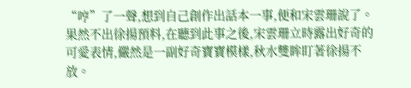“哼”了一聲,想到自己創作出話本一事,便和宋雲珊說了。
果然不出徐揚預料,在聽到此事之後,宋雲珊立時露出好奇的可愛表情,儼然是一副好奇寶寶模樣,秋水雙眸盯著徐揚不放。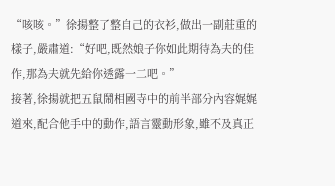“咳咳。”徐揚整了整自己的衣衫,做出一副莊重的樣子,嚴肅道:“好吧,既然娘子你如此期待為夫的佳作,那為夫就先給你透露一二吧。”
接著,徐揚就把五鼠鬧相國寺中的前半部分內容娓娓道來,配合他手中的動作,語言靈動形象,雖不及真正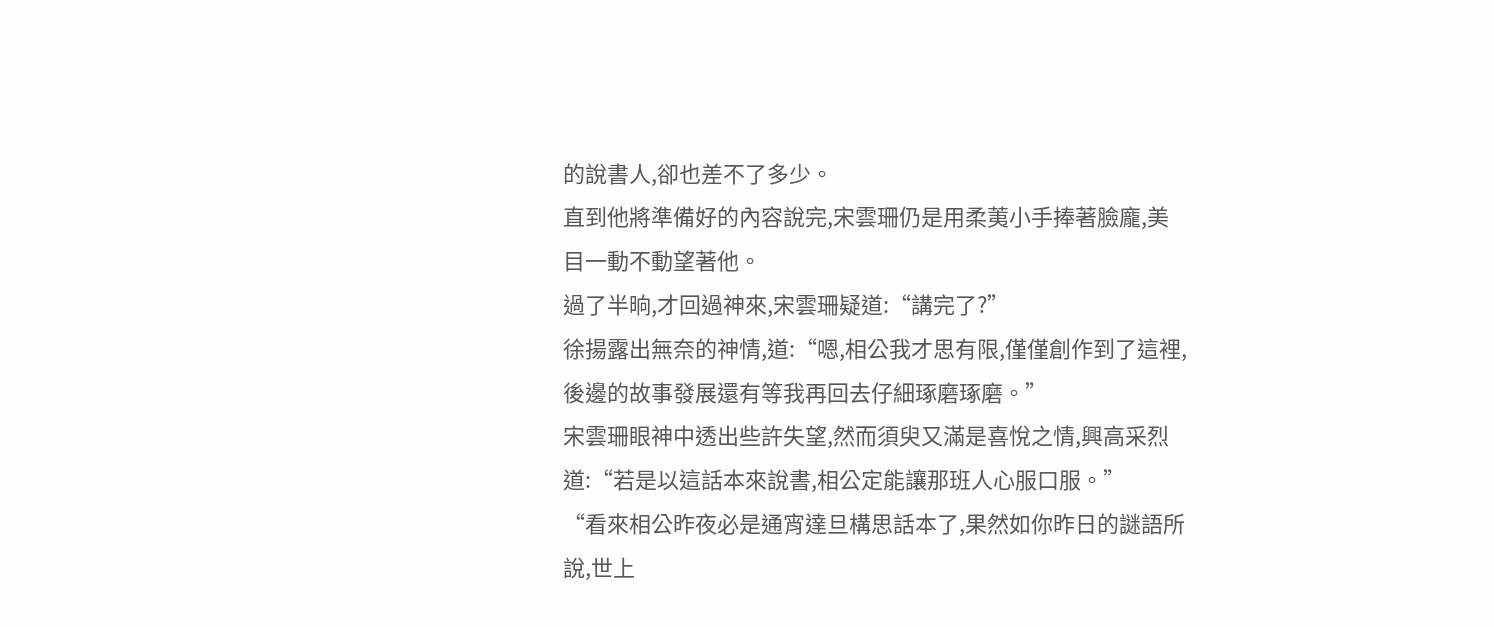的說書人,卻也差不了多少。
直到他將準備好的內容說完,宋雲珊仍是用柔荑小手捧著臉龐,美目一動不動望著他。
過了半晌,才回過神來,宋雲珊疑道:“講完了?”
徐揚露出無奈的神情,道:“嗯,相公我才思有限,僅僅創作到了這裡,後邊的故事發展還有等我再回去仔細琢磨琢磨。”
宋雲珊眼神中透出些許失望,然而須臾又滿是喜悅之情,興高采烈道:“若是以這話本來說書,相公定能讓那班人心服口服。”
“看來相公昨夜必是通宵達旦構思話本了,果然如你昨日的謎語所說,世上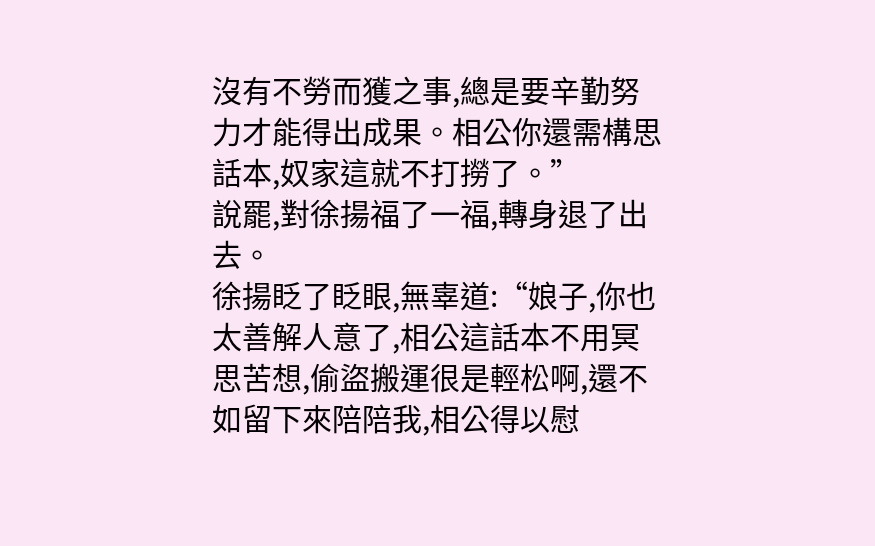沒有不勞而獲之事,總是要辛勤努力才能得出成果。相公你還需構思話本,奴家這就不打撈了。”
說罷,對徐揚福了一福,轉身退了出去。
徐揚眨了眨眼,無辜道:“娘子,你也太善解人意了,相公這話本不用冥思苦想,偷盜搬運很是輕松啊,還不如留下來陪陪我,相公得以慰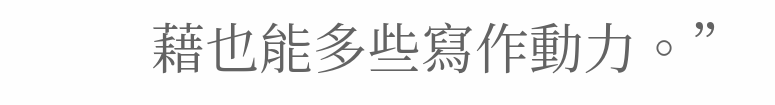藉也能多些寫作動力。”